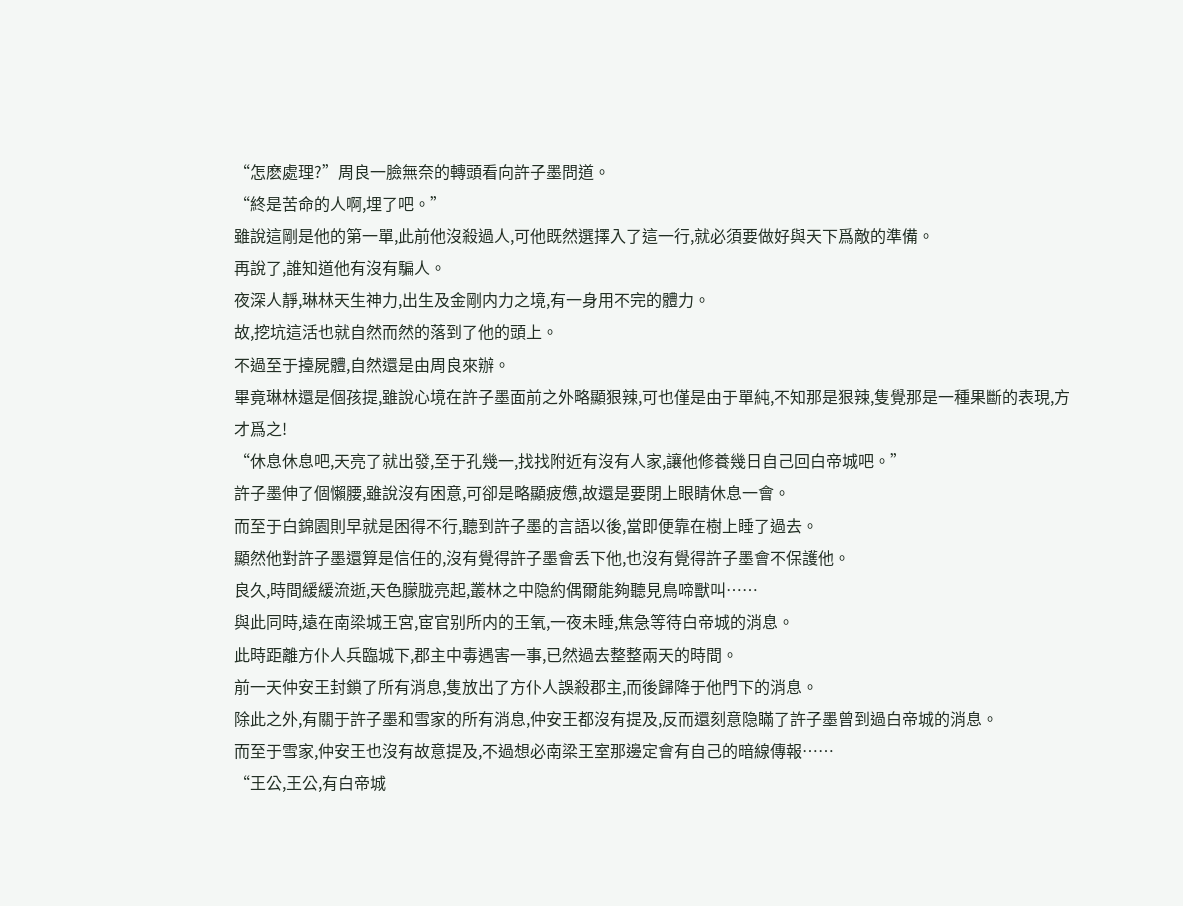“怎麽處理?”周良一臉無奈的轉頭看向許子墨問道。
“終是苦命的人啊,埋了吧。”
雖說這剛是他的第一單,此前他沒殺過人,可他既然選擇入了這一行,就必須要做好與天下爲敵的準備。
再說了,誰知道他有沒有騙人。
夜深人靜,琳林天生神力,出生及金剛内力之境,有一身用不完的體力。
故,挖坑這活也就自然而然的落到了他的頭上。
不過至于擡屍體,自然還是由周良來辦。
畢竟琳林還是個孩提,雖說心境在許子墨面前之外略顯狠辣,可也僅是由于單純,不知那是狠辣,隻覺那是一種果斷的表現,方才爲之!
“休息休息吧,天亮了就出發,至于孔幾一,找找附近有沒有人家,讓他修養幾日自己回白帝城吧。”
許子墨伸了個懶腰,雖說沒有困意,可卻是略顯疲憊,故還是要閉上眼睛休息一會。
而至于白錦園則早就是困得不行,聽到許子墨的言語以後,當即便靠在樹上睡了過去。
顯然他對許子墨還算是信任的,沒有覺得許子墨會丢下他,也沒有覺得許子墨會不保護他。
良久,時間緩緩流逝,天色朦胧亮起,叢林之中隐約偶爾能夠聽見鳥啼獸叫……
與此同時,遠在南梁城王宮,宦官别所内的王氧,一夜未睡,焦急等待白帝城的消息。
此時距離方仆人兵臨城下,郡主中毒遇害一事,已然過去整整兩天的時間。
前一天仲安王封鎖了所有消息,隻放出了方仆人誤殺郡主,而後歸降于他門下的消息。
除此之外,有關于許子墨和雪家的所有消息,仲安王都沒有提及,反而還刻意隐瞞了許子墨曾到過白帝城的消息。
而至于雪家,仲安王也沒有故意提及,不過想必南梁王室那邊定會有自己的暗線傳報……
“王公,王公,有白帝城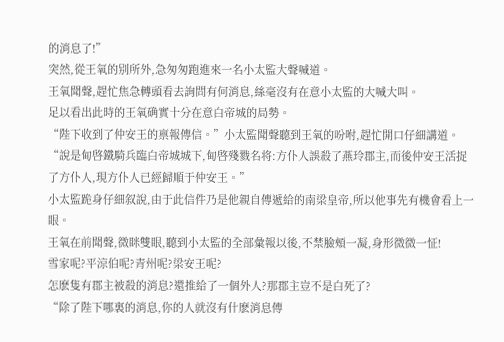的消息了!”
突然,從王氧的别所外,急匆匆跑進來一名小太監大聲喊道。
王氧聞聲,趕忙焦急轉頭看去詢問有何消息,絲毫沒有在意小太監的大喊大叫。
足以看出此時的王氧确實十分在意白帝城的局勢。
“陛下收到了仲安王的禀報傳信。”小太監聞聲聽到王氧的吩咐,趕忙開口仔細講道。
“說是甸啓鐵騎兵臨白帝城城下,甸啓殘戮名将:方仆人誤殺了燕玲郡主,而後仲安王活捉了方仆人,現方仆人已經歸順于仲安王。”
小太監跪身仔細叙說,由于此信件乃是他親自傳遞給的南梁皇帝,所以他事先有機會看上一眼。
王氧在前聞聲,微眯雙眼,聽到小太監的全部彙報以後,不禁臉頰一凝,身形微微一怔!
雪家呢?平涼伯呢?青州呢?梁安王呢?
怎麽隻有郡主被殺的消息?還推給了一個外人?那郡主豈不是白死了?
“除了陛下哪裏的消息,你的人就沒有什麽消息傳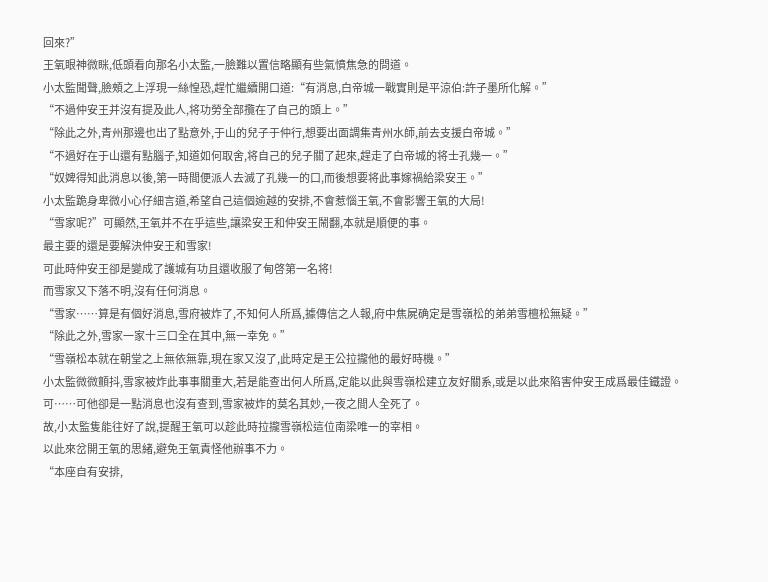回來?”
王氧眼神微眯,低頭看向那名小太監,一臉難以置信略顯有些氣憤焦急的問道。
小太監聞聲,臉頰之上浮現一絲惶恐,趕忙繼續開口道:“有消息,白帝城一戰實則是平涼伯:許子墨所化解。”
“不過仲安王并沒有提及此人,将功勞全部攬在了自己的頭上。”
“除此之外,青州那邊也出了點意外,于山的兒子于仲行,想要出面調集青州水師,前去支援白帝城。”
“不過好在于山還有點腦子,知道如何取舍,将自己的兒子關了起來,趕走了白帝城的将士孔幾一。”
“奴婢得知此消息以後,第一時間便派人去滅了孔幾一的口,而後想要将此事嫁禍給梁安王。”
小太監跪身卑微小心仔細言道,希望自己這個逾越的安排,不會惹惱王氧,不會影響王氧的大局!
“雪家呢?”可顯然,王氧并不在乎這些,讓梁安王和仲安王鬧翻,本就是順便的事。
最主要的還是要解決仲安王和雪家!
可此時仲安王卻是變成了護城有功且還收服了甸啓第一名将!
而雪家又下落不明,沒有任何消息。
“雪家……算是有個好消息,雪府被炸了,不知何人所爲,據傳信之人報,府中焦屍确定是雪嶺松的弟弟雪檀松無疑。”
“除此之外,雪家一家十三口全在其中,無一幸免。”
“雪嶺松本就在朝堂之上無依無靠,現在家又沒了,此時定是王公拉攏他的最好時機。”
小太監微微顫抖,雪家被炸此事事關重大,若是能查出何人所爲,定能以此與雪嶺松建立友好關系,或是以此來陷害仲安王成爲最佳鐵證。
可……可他卻是一點消息也沒有查到,雪家被炸的莫名其妙,一夜之間人全死了。
故,小太監隻能往好了說,提醒王氧可以趁此時拉攏雪嶺松這位南梁唯一的宰相。
以此來岔開王氧的思緒,避免王氧責怪他辦事不力。
“本座自有安排,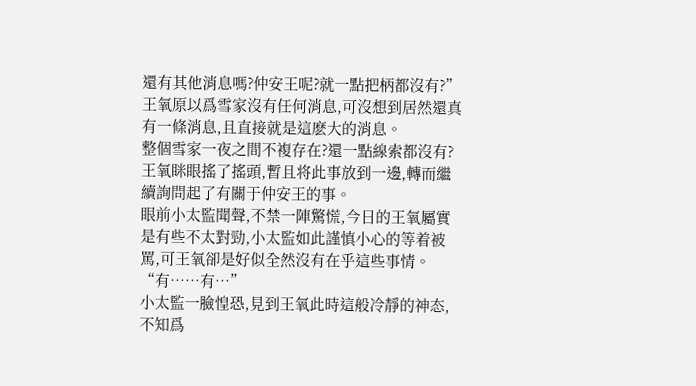還有其他消息嗎?仲安王呢?就一點把柄都沒有?”
王氧原以爲雪家沒有任何消息,可沒想到居然還真有一條消息,且直接就是這麽大的消息。
整個雪家一夜之間不複存在?還一點線索都沒有?
王氧眯眼搖了搖頭,暫且将此事放到一邊,轉而繼續詢問起了有關于仲安王的事。
眼前小太監聞聲,不禁一陣驚慌,今日的王氧屬實是有些不太對勁,小太監如此謹慎小心的等着被罵,可王氧卻是好似全然沒有在乎這些事情。
“有……有…”
小太監一臉惶恐,見到王氧此時這般冷靜的神态,不知爲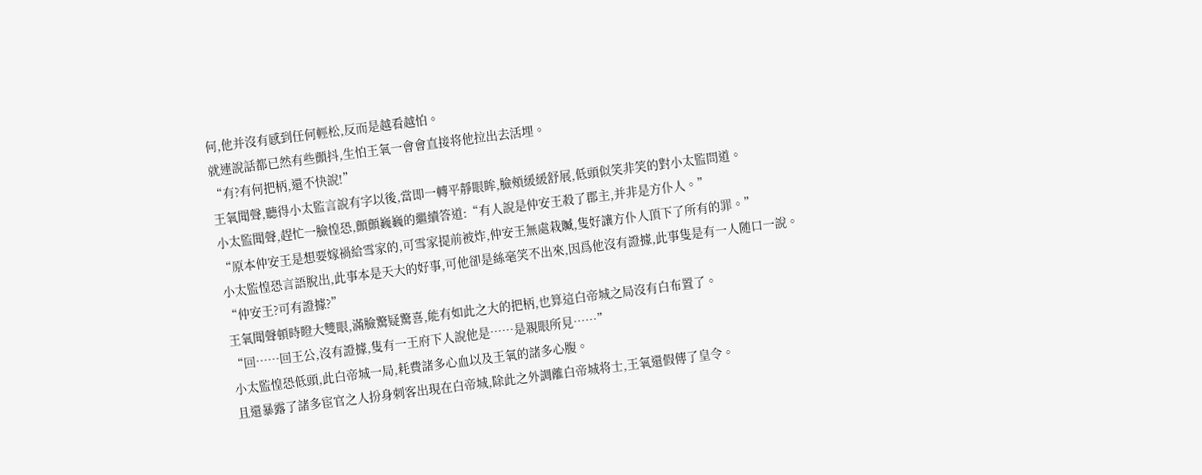何,他并沒有感到任何輕松,反而是越看越怕。
就連說話都已然有些顫抖,生怕王氧一會會直接将他拉出去活埋。
“有?有何把柄,還不快說!”
王氧聞聲,聽得小太監言說有字以後,當即一轉平靜眼眸,臉頰緩緩舒展,低頭似笑非笑的對小太監問道。
小太監聞聲,趕忙一臉惶恐,顫顫巍巍的繼續答道:“有人說是仲安王殺了郡主,并非是方仆人。”
“原本仲安王是想要嫁禍給雪家的,可雪家提前被炸,仲安王無處栽贓,隻好讓方仆人頂下了所有的罪。”
小太監惶恐言語脫出,此事本是天大的好事,可他卻是絲毫笑不出來,因爲他沒有證據,此事隻是有一人随口一說。
“仲安王?可有證據?”
王氧聞聲頓時瞪大雙眼,滿臉驚疑驚喜,能有如此之大的把柄,也算這白帝城之局沒有白布置了。
“回……回王公,沒有證據,隻有一王府下人說他是……是親眼所見……”
小太監惶恐低頭,此白帝城一局,耗費諸多心血以及王氧的諸多心腹。
且還暴露了諸多宦官之人扮身刺客出現在白帝城,除此之外調離白帝城将士,王氧還假傳了皇令。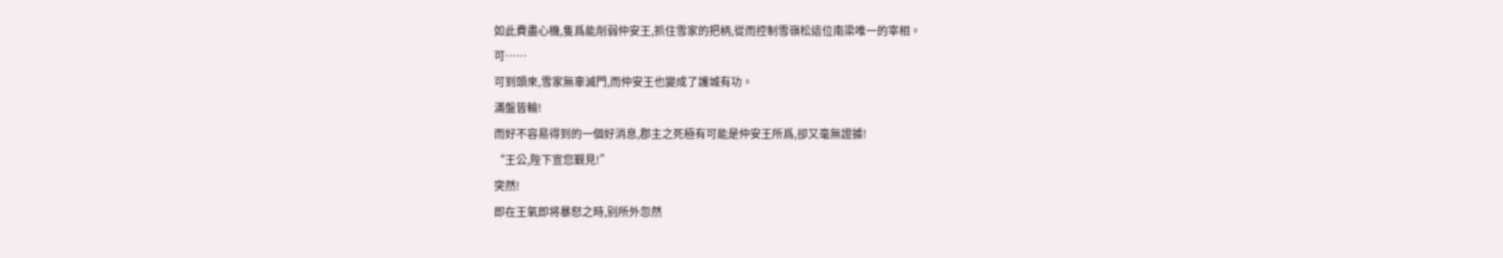如此費盡心機,隻爲能削弱仲安王,抓住雪家的把柄,從而控制雪嶺松這位南梁唯一的宰相。
可……
可到頭來,雪家無辜滅門,而仲安王也變成了護城有功。
滿盤皆輸!
而好不容易得到的一個好消息,郡主之死極有可能是仲安王所爲,卻又毫無證據!
“王公,陛下宣您觐見!”
突然!
即在王氧即将暴怒之時,别所外忽然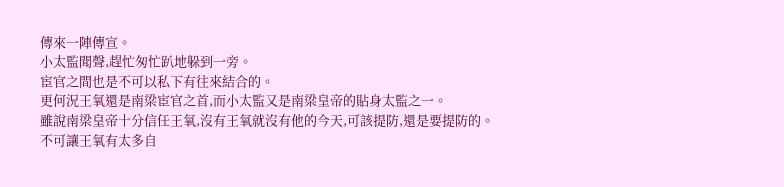傳來一陣傳宣。
小太監聞聲,趕忙匆忙趴地躲到一旁。
宦官之間也是不可以私下有往來結合的。
更何況王氧還是南梁宦官之首,而小太監又是南梁皇帝的貼身太監之一。
雖說南梁皇帝十分信任王氧,沒有王氧就沒有他的今天,可該提防,還是要提防的。
不可讓王氧有太多自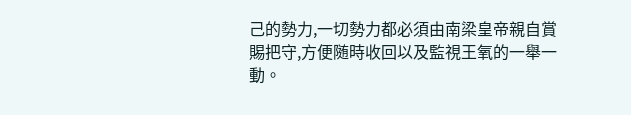己的勢力,一切勢力都必須由南梁皇帝親自賞賜把守,方便随時收回以及監視王氧的一舉一動。